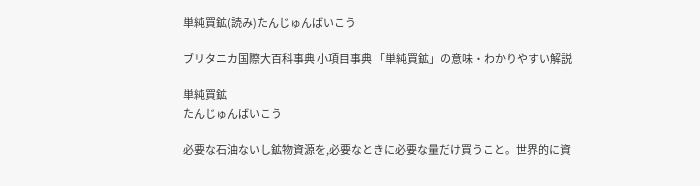単純買鉱(読み)たんじゅんばいこう

ブリタニカ国際大百科事典 小項目事典 「単純買鉱」の意味・わかりやすい解説

単純買鉱
たんじゅんばいこう

必要な石油ないし鉱物資源を,必要なときに必要な量だけ買うこと。世界的に資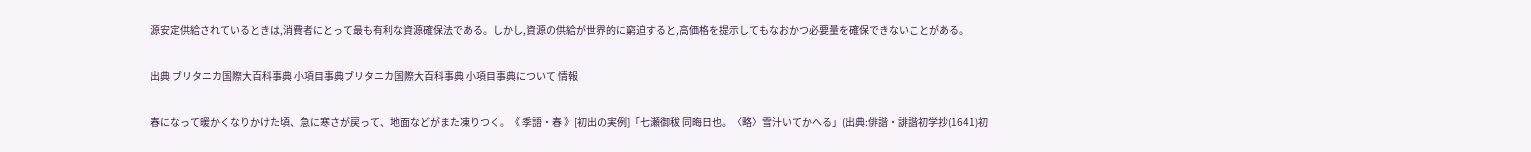源安定供給されているときは,消費者にとって最も有利な資源確保法である。しかし,資源の供給が世界的に窮迫すると,高価格を提示してもなおかつ必要量を確保できないことがある。

出典 ブリタニカ国際大百科事典 小項目事典ブリタニカ国際大百科事典 小項目事典について 情報

春になって暖かくなりかけた頃、急に寒さが戻って、地面などがまた凍りつく。《 季語・春 》[初出の実例]「七瀬御秡 同晦日也。〈略〉雪汁いてかへる」(出典:俳諧・誹諧初学抄(1641)初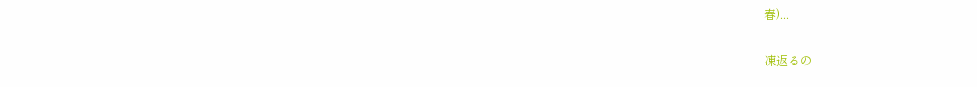春)...

凍返るの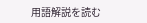用語解説を読む